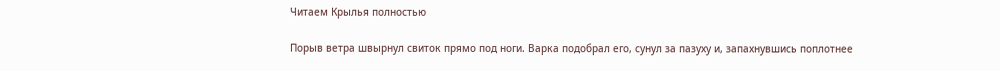Читаем Крылья полностью

Порыв ветра швырнул свиток прямо под ноги. Варка подобрал его, сунул за пазуху и, запахнувшись поплотнее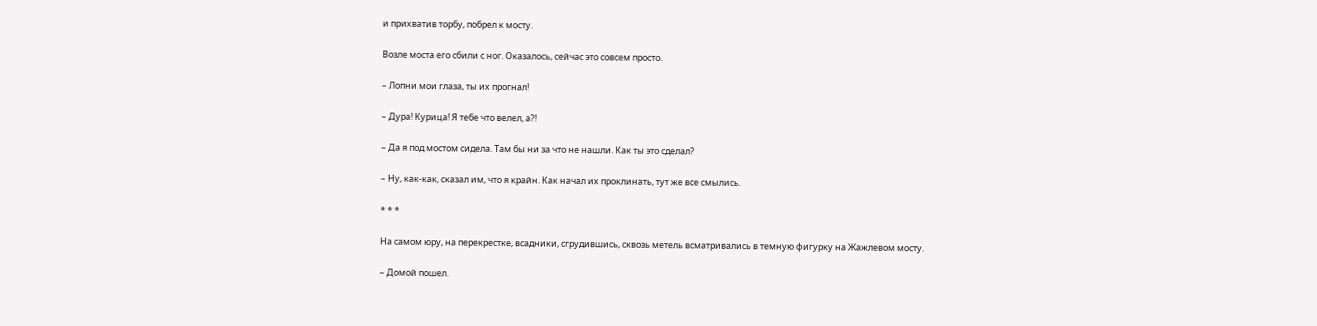и прихватив торбу, побрел к мосту.

Возле моста его сбили с ног. Оказалось, сейчас это совсем просто.

– Лопни мои глаза, ты их прогнал!

– Дура! Курица! Я тебе что велел, а?!

– Да я под мостом сидела. Там бы ни за что не нашли. Как ты это сделал?

– Ну, как-как, сказал им, что я крайн. Как начал их проклинать, тут же все смылись.

* * *

На самом юру, на перекрестке, всадники, сгрудившись, сквозь метель всматривались в темную фигурку на Жажлевом мосту.

– Домой пошел.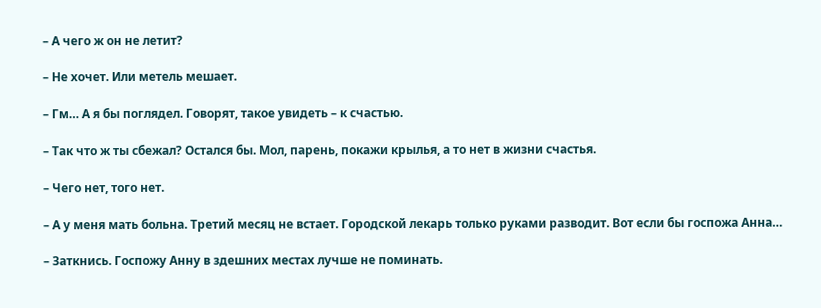– А чего ж он не летит?

– Не хочет. Или метель мешает.

– Гм… А я бы поглядел. Говорят, такое увидеть – к счастью.

– Так что ж ты сбежал? Остался бы. Мол, парень, покажи крылья, а то нет в жизни счастья.

– Чего нет, того нет.

– А у меня мать больна. Третий месяц не встает. Городской лекарь только руками разводит. Вот если бы госпожа Анна…

– Заткнись. Госпожу Анну в здешних местах лучше не поминать.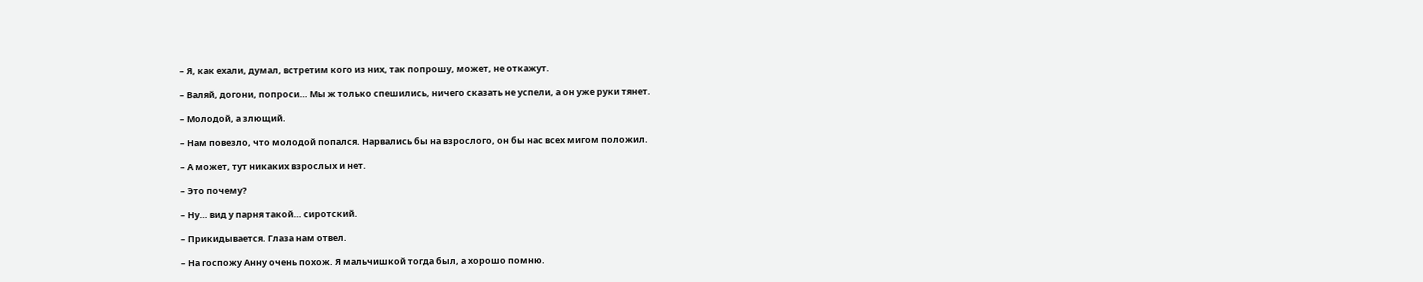– Я, как ехали, думал, встретим кого из них, так попрошу, может, не откажут.

– Валяй, догони, попроси… Мы ж только спешились, ничего сказать не успели, а он уже руки тянет.

– Молодой, а злющий.

– Нам повезло, что молодой попался. Нарвались бы на взрослого, он бы нас всех мигом положил.

– А может, тут никаких взрослых и нет.

– Это почему?

– Ну… вид у парня такой… сиротский.

– Прикидывается. Глаза нам отвел.

– На госпожу Анну очень похож. Я мальчишкой тогда был, а хорошо помню.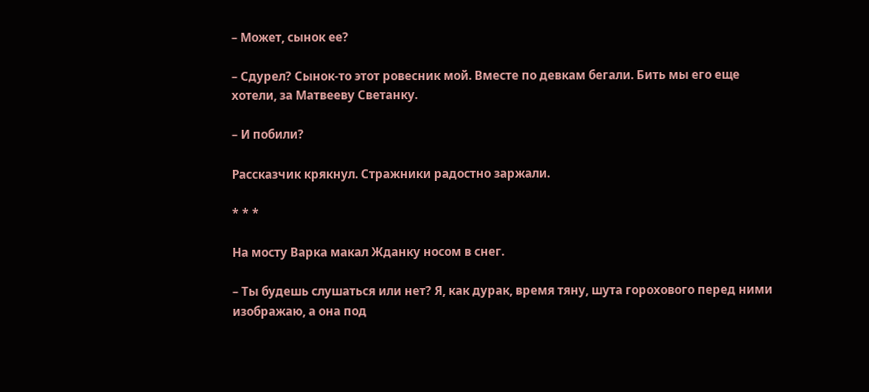– Может, сынок ее?

– Сдурел? Сынок-то этот ровесник мой. Вместе по девкам бегали. Бить мы его еще хотели, за Матвееву Светанку.

– И побили?

Рассказчик крякнул. Стражники радостно заржали.

* * *

На мосту Варка макал Жданку носом в снег.

– Ты будешь слушаться или нет? Я, как дурак, время тяну, шута горохового перед ними изображаю, а она под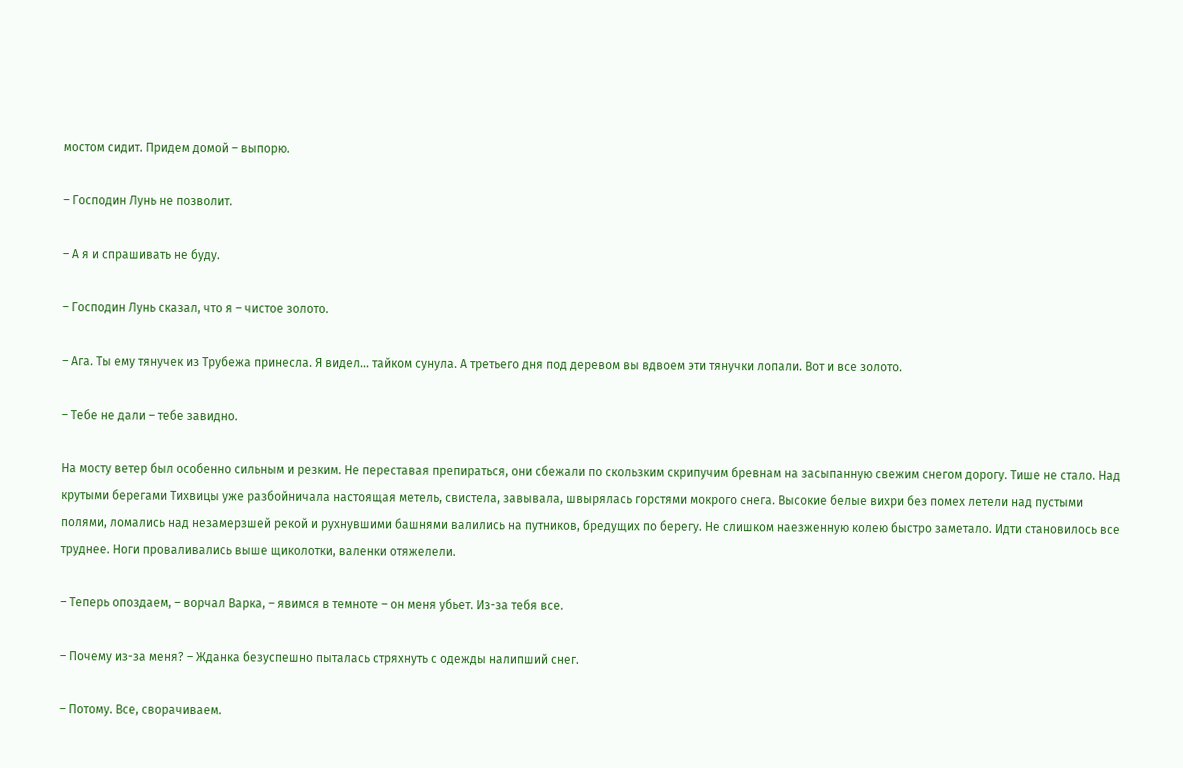мостом сидит. Придем домой – выпорю.

– Господин Лунь не позволит.

– А я и спрашивать не буду.

– Господин Лунь сказал, что я – чистое золото.

– Ага. Ты ему тянучек из Трубежа принесла. Я видел… тайком сунула. А третьего дня под деревом вы вдвоем эти тянучки лопали. Вот и все золото.

– Тебе не дали – тебе завидно.

На мосту ветер был особенно сильным и резким. Не переставая препираться, они сбежали по скользким скрипучим бревнам на засыпанную свежим снегом дорогу. Тише не стало. Над крутыми берегами Тихвицы уже разбойничала настоящая метель, свистела, завывала, швырялась горстями мокрого снега. Высокие белые вихри без помех летели над пустыми полями, ломались над незамерзшей рекой и рухнувшими башнями валились на путников, бредущих по берегу. Не слишком наезженную колею быстро заметало. Идти становилось все труднее. Ноги проваливались выше щиколотки, валенки отяжелели.

– Теперь опоздаем, – ворчал Варка, – явимся в темноте – он меня убьет. Из-за тебя все.

– Почему из-за меня? – Жданка безуспешно пыталась стряхнуть с одежды налипший снег.

– Потому. Все, сворачиваем.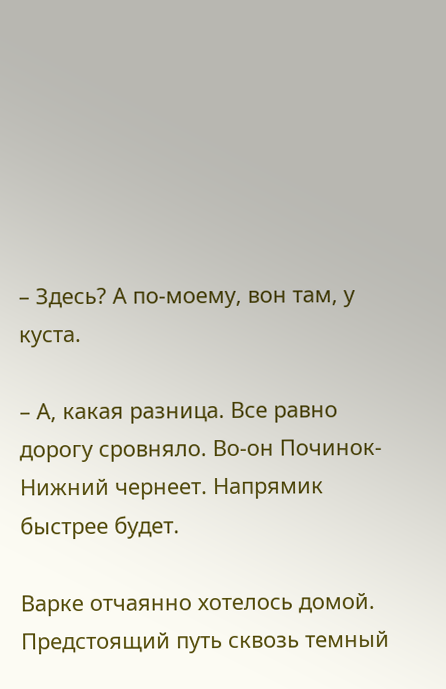– Здесь? А по-моему, вон там, у куста.

– А, какая разница. Все равно дорогу сровняло. Во-он Починок-Нижний чернеет. Напрямик быстрее будет.

Варке отчаянно хотелось домой. Предстоящий путь сквозь темный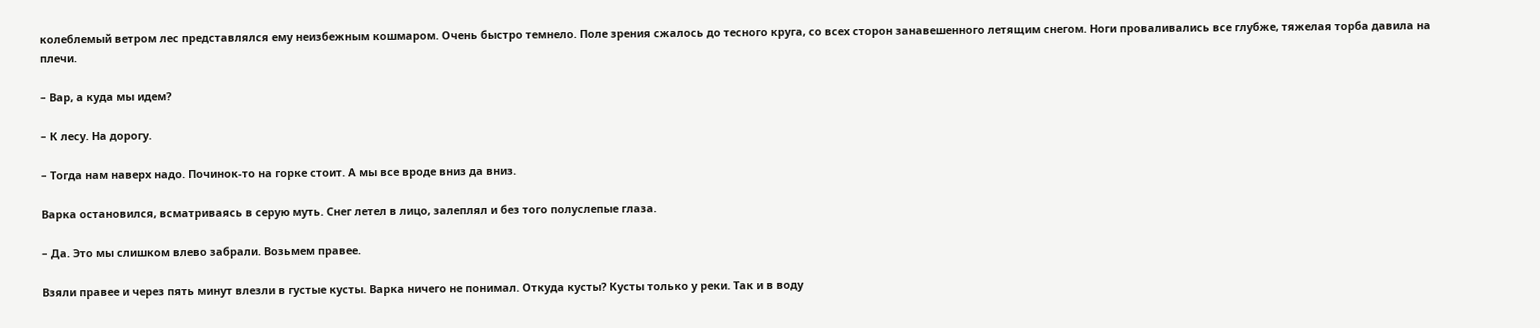колеблемый ветром лес представлялся ему неизбежным кошмаром. Очень быстро темнело. Поле зрения сжалось до тесного круга, со всех сторон занавешенного летящим снегом. Ноги проваливались все глубже, тяжелая торба давила на плечи.

– Вар, а куда мы идем?

– К лесу. На дорогу.

– Тогда нам наверх надо. Починок-то на горке стоит. А мы все вроде вниз да вниз.

Варка остановился, всматриваясь в серую муть. Снег летел в лицо, залеплял и без того полуслепые глаза.

– Да. Это мы слишком влево забрали. Возьмем правее.

Взяли правее и через пять минут влезли в густые кусты. Варка ничего не понимал. Откуда кусты? Кусты только у реки. Так и в воду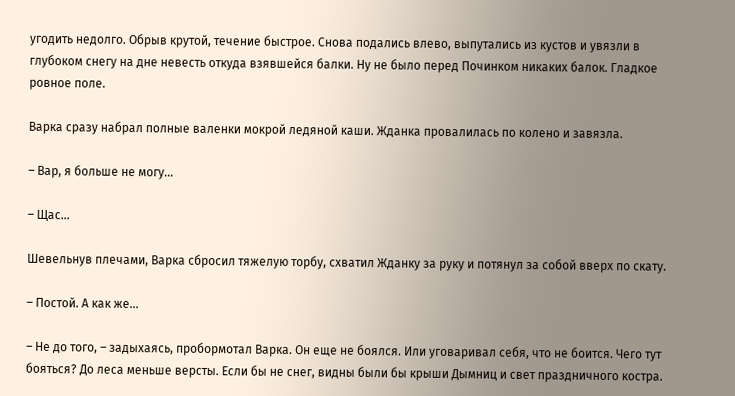угодить недолго. Обрыв крутой, течение быстрое. Снова подались влево, выпутались из кустов и увязли в глубоком снегу на дне невесть откуда взявшейся балки. Ну не было перед Починком никаких балок. Гладкое ровное поле.

Варка сразу набрал полные валенки мокрой ледяной каши. Жданка провалилась по колено и завязла.

– Вар, я больше не могу…

– Щас…

Шевельнув плечами, Варка сбросил тяжелую торбу, схватил Жданку за руку и потянул за собой вверх по скату.

– Постой. А как же…

– Не до того, – задыхаясь, пробормотал Варка. Он еще не боялся. Или уговаривал себя, что не боится. Чего тут бояться? До леса меньше версты. Если бы не снег, видны были бы крыши Дымниц и свет праздничного костра.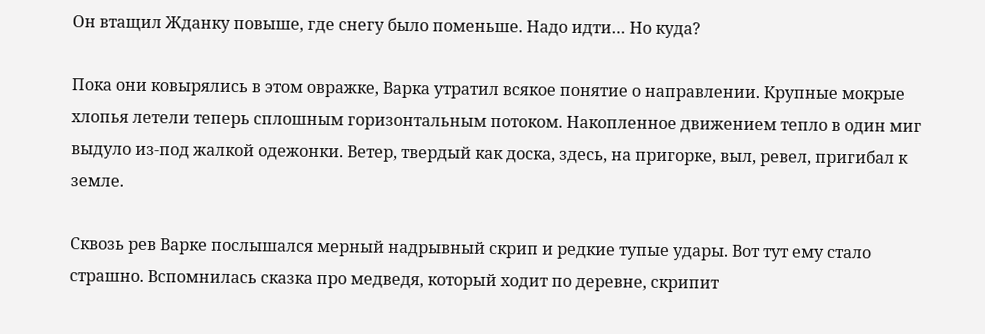Он втащил Жданку повыше, где снегу было поменьше. Надо идти… Но куда?

Пока они ковырялись в этом овражке, Варка утратил всякое понятие о направлении. Крупные мокрые хлопья летели теперь сплошным горизонтальным потоком. Накопленное движением тепло в один миг выдуло из-под жалкой одежонки. Ветер, твердый как доска, здесь, на пригорке, выл, ревел, пригибал к земле.

Сквозь рев Варке послышался мерный надрывный скрип и редкие тупые удары. Вот тут ему стало страшно. Вспомнилась сказка про медведя, который ходит по деревне, скрипит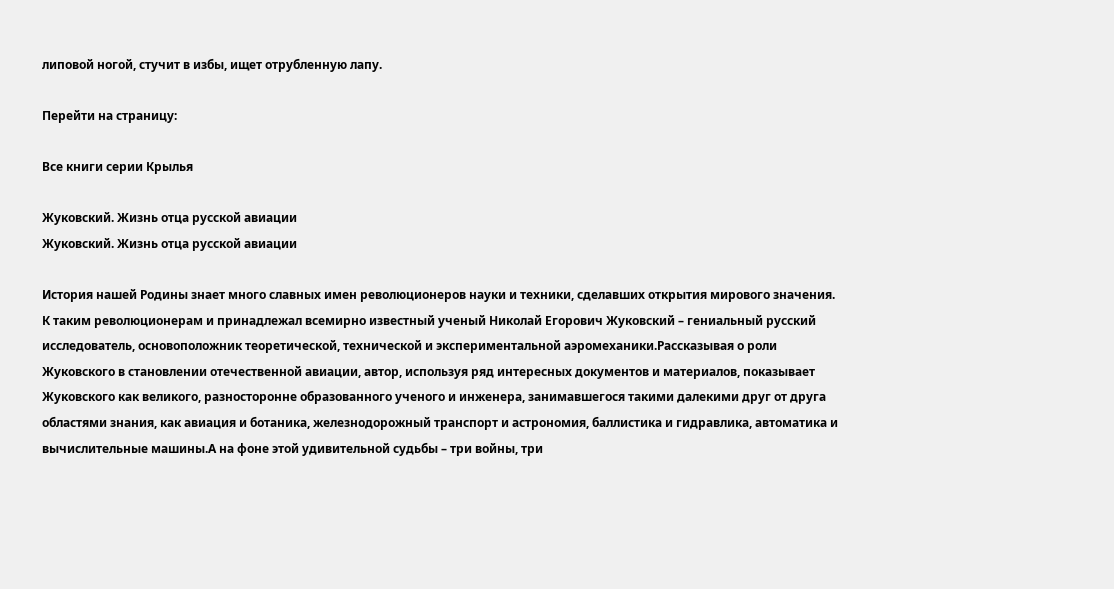липовой ногой, стучит в избы, ищет отрубленную лапу.

Перейти на страницу:

Все книги серии Крылья

Жуковский. Жизнь отца русской авиации
Жуковский. Жизнь отца русской авиации

История нашей Родины знает много славных имен революционеров науки и техники, сделавших открытия мирового значения. К таким революционерам и принадлежал всемирно известный ученый Николай Егорович Жуковский – гениальный русский исследователь, основоположник теоретической, технической и экспериментальной аэромеханики.Рассказывая о роли Жуковского в становлении отечественной авиации, автор, используя ряд интересных документов и материалов, показывает Жуковского как великого, разносторонне образованного ученого и инженера, занимавшегося такими далекими друг от друга областями знания, как авиация и ботаника, железнодорожный транспорт и астрономия, баллистика и гидравлика, автоматика и вычислительные машины.А на фоне этой удивительной судьбы – три войны, три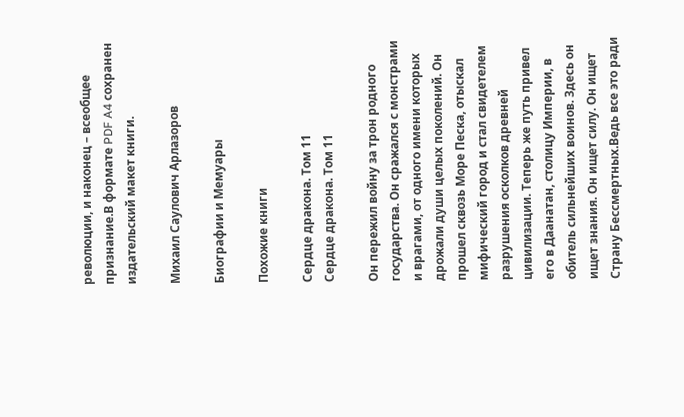революции, и наконец – всеобщее признание.В формате PDF A4 сохранен издательский макет книги.

Михаил Саулович Арлазоров

Биографии и Мемуары

Похожие книги

Сердце дракона. Том 11
Сердце дракона. Том 11

Он пережил войну за трон родного государства. Он сражался с монстрами и врагами, от одного имени которых дрожали души целых поколений. Он прошел сквозь Море Песка, отыскал мифический город и стал свидетелем разрушения осколков древней цивилизации. Теперь же путь привел его в Даанатан, столицу Империи, в обитель сильнейших воинов. Здесь он ищет знания. Он ищет силу. Он ищет Страну Бессмертных.Ведь все это ради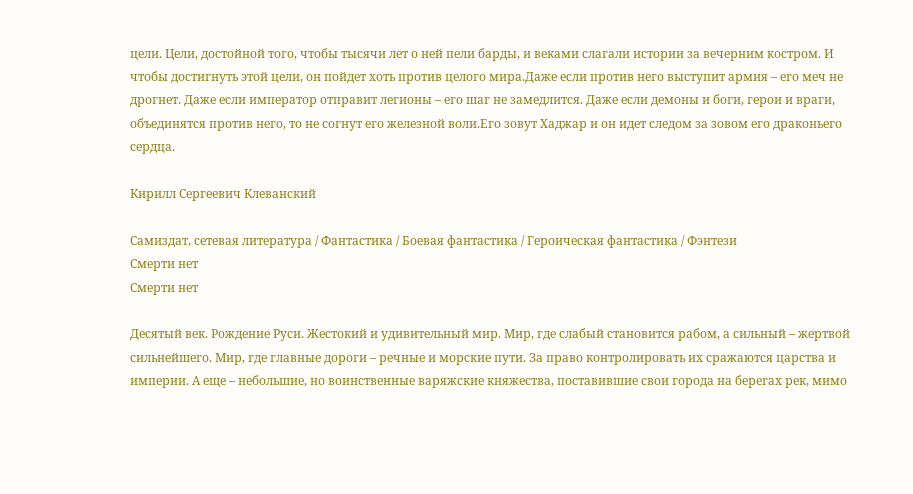цели. Цели, достойной того, чтобы тысячи лет о ней пели барды, и веками слагали истории за вечерним костром. И чтобы достигнуть этой цели, он пойдет хоть против целого мира.Даже если против него выступит армия – его меч не дрогнет. Даже если император отправит легионы – его шаг не замедлится. Даже если демоны и боги, герои и враги, объединятся против него, то не согнут его железной воли.Его зовут Хаджар и он идет следом за зовом его драконьего сердца.

Кирилл Сергеевич Клеванский

Самиздат, сетевая литература / Фантастика / Боевая фантастика / Героическая фантастика / Фэнтези
Смерти нет
Смерти нет

Десятый век. Рождение Руси. Жестокий и удивительный мир. Мир, где слабый становится рабом, а сильный – жертвой сильнейшего. Мир, где главные дороги – речные и морские пути. За право контролировать их сражаются царства и империи. А еще – небольшие, но воинственные варяжские княжества, поставившие свои города на берегах рек, мимо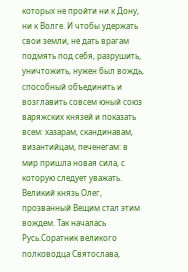которых не пройти ни к Дону, ни к Волге. И чтобы удержать свои земли, не дать врагам подмять под себя, разрушить, уничтожить, нужен был вождь, способный объединить и возглавить совсем юный союз варяжских князей и показать всем: хазарам, скандинавам, византийцам, печенегам: в мир пришла новая сила, с которую следует уважать. Великий князь Олег, прозванный Вещим стал этим вождем. Так началась Русь.Соратник великого полководца Святослава,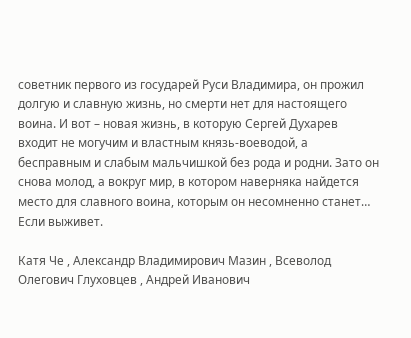советник первого из государей Руси Владимира, он прожил долгую и славную жизнь, но смерти нет для настоящего воина. И вот – новая жизнь, в которую Сергей Духарев входит не могучим и властным князь-воеводой, а бесправным и слабым мальчишкой без рода и родни. Зато он снова молод, а вокруг мир, в котором наверняка найдется место для славного воина, которым он несомненно станет… Если выживет.

Катя Че , Александр Владимирович Мазин , Всеволод Олегович Глуховцев , Андрей Иванович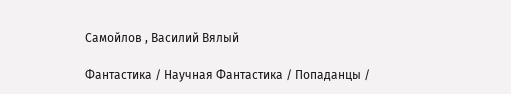Самойлов , Василий Вялый

Фантастика / Научная Фантастика / Попаданцы /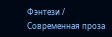Фэнтези / Современная проза